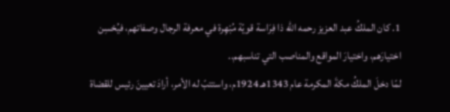1. كان الملكُ عبد العزيز رحمه الله ذا فِرَاسة قويّة مُبْهِرة في معرفة الرجال وصفاتهم، فيُحْسِن اختيارَهم، واختيارَ المواقع والمناصب التي تناسبهم..
لمّا دخلَ الملكُ مكةَ المكرمة عام 1343هـ 1924م، واستتبّ له الأمر، أرادَ تعيينَ رئيس للقضاة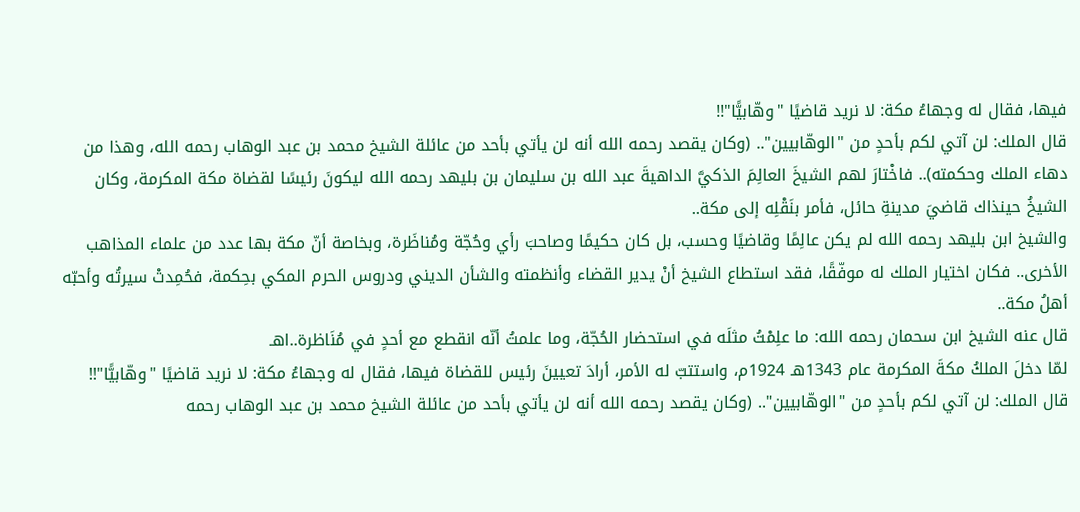فيها، فقال له وجهاءُ مكة: لا نريد قاضيًا "وهّابيًّا"!!
قال الملك: لن آتي لكم بأحدٍ من "الوهّابيين".. (وكان يقصد رحمه الله أنه لن يأتي بأحد من عائلة الشيخ محمد بن عبد الوهاب رحمه الله، وهذا من دهاء الملك وحكمته).. فاخْتارَ لهم الشيخَ العالِمَ الذكيَّ الداهيةَ عبد الله بن سليمان بن بليهد رحمه الله ليكونَ رئيسًا لقضاة مكة المكرمة، وكان الشيخُ حينذاك قاضيَ مدينةِ حائل، فأمر بنَقْلِه إلى مكة..
والشيخ ابن بليهد رحمه الله لم يكن عالِمًا وقاضيًا وحسب، بل كان حكيمًا وصاحبَ رأي وحُجّة ومُناظَرة، وبخاصة أنّ مكة بها عدد من علماء المذاهب الأخرى.. فكان اختيار الملك له موفّقًا، فقد استطاع الشيخ أنْ يدير القضاء وأنظمته والشأن الديني ودروس الحرم المكي بحِكمة، فحُمِدتْ سيرتُه وأحبّه أهلُ مكة..
قال عنه الشيخ ابن سحمان رحمه الله: ما علِمْتُ مثلَه في استحضار الحُجّة، وما علمتُ أنّه انقطع مع أحدٍ في مُنَاظرة..اهـ
لمّا دخلَ الملكُ مكةَ المكرمة عام 1343هـ 1924م، واستتبّ له الأمر، أرادَ تعيينَ رئيس للقضاة فيها، فقال له وجهاءُ مكة: لا نريد قاضيًا "وهّابيًّا"!!
قال الملك: لن آتي لكم بأحدٍ من "الوهّابيين".. (وكان يقصد رحمه الله أنه لن يأتي بأحد من عائلة الشيخ محمد بن عبد الوهاب رحمه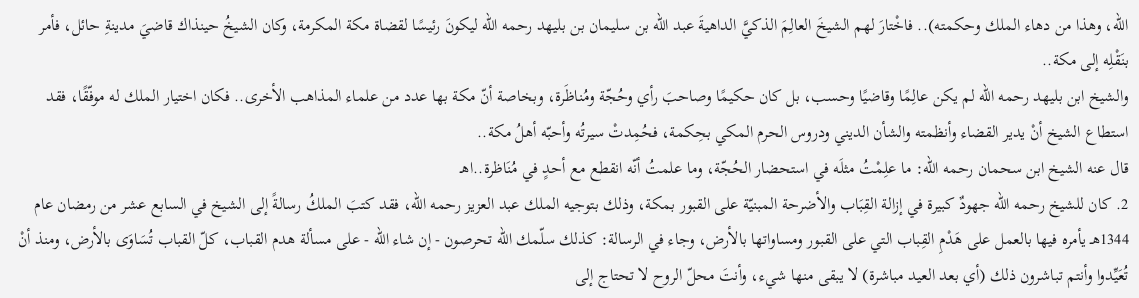الله، وهذا من دهاء الملك وحكمته).. فاخْتارَ لهم الشيخَ العالِمَ الذكيَّ الداهيةَ عبد الله بن سليمان بن بليهد رحمه الله ليكونَ رئيسًا لقضاة مكة المكرمة، وكان الشيخُ حينذاك قاضيَ مدينةِ حائل، فأمر بنَقْلِه إلى مكة..
والشيخ ابن بليهد رحمه الله لم يكن عالِمًا وقاضيًا وحسب، بل كان حكيمًا وصاحبَ رأي وحُجّة ومُناظَرة، وبخاصة أنّ مكة بها عدد من علماء المذاهب الأخرى.. فكان اختيار الملك له موفّقًا، فقد استطاع الشيخ أنْ يدير القضاء وأنظمته والشأن الديني ودروس الحرم المكي بحِكمة، فحُمِدتْ سيرتُه وأحبّه أهلُ مكة..
قال عنه الشيخ ابن سحمان رحمه الله: ما علِمْتُ مثلَه في استحضار الحُجّة، وما علمتُ أنّه انقطع مع أحدٍ في مُنَاظرة..اهـ
2. كان للشيخ رحمه الله جهودٌ كبيرة في إزالة القِبَاب والأضرحة المبنيّة على القبور بمكة، وذلك بتوجيه الملك عبد العزيز رحمه الله، فقد كتبَ الملكُ رسالةً إلى الشيخ في السابع عشر من رمضان عام 1344هـ يأمره فيها بالعمل على هَدْمِ القِباب التي على القبور ومساواتها بالأرض، وجاء في الرسالة: كذلك سلّمك الله تحرصون - إن شاء الله - على مسألة هدم القباب، كلّ القباب تُسَاوَى بالأرض، ومنذ أنْ تُعَيِّدوا وأنتم تباشرون ذلك (أي بعد العيد مباشرة) لا يبقى منها شيء، وأنتَ محلّ الروح لا تحتاج إلى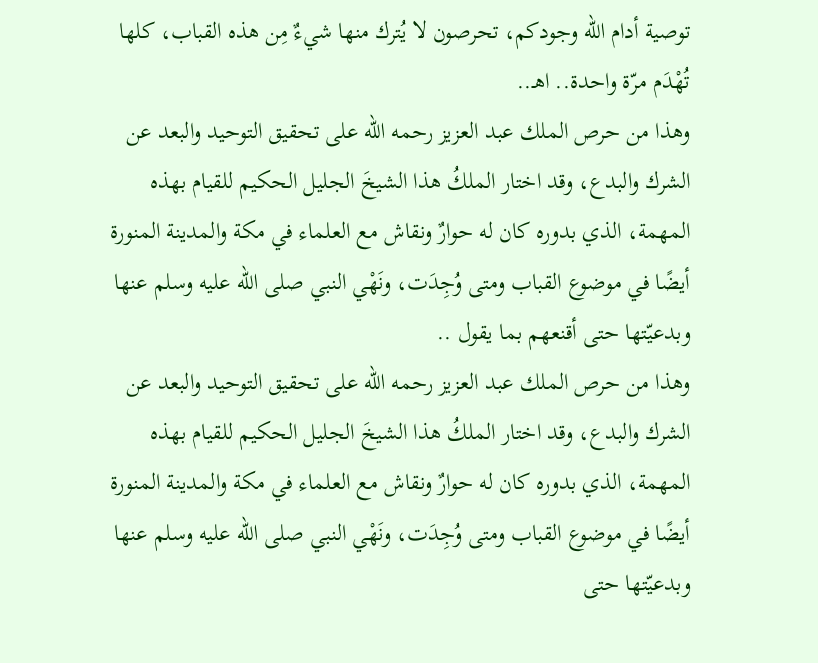توصية أدام الله وجودكم، تحرصون لا يُترك منها شيءٌ مِن هذه القباب، كلها تُهْدَم مرّة واحدة.. اهـ..
وهذا من حرص الملك عبد العزيز رحمه الله على تحقيق التوحيد والبعد عن الشرك والبدع، وقد اختار الملكُ هذا الشيخَ الجليل الحكيم للقيام بهذه المهمة، الذي بدوره كان له حوارٌ ونقاش مع العلماء في مكة والمدينة المنورة أيضًا في موضوع القباب ومتى وُجِدَت، ونَهْي النبي صلى الله عليه وسلم عنها وبدعيّتها حتى أقنعهم بما يقول ..
وهذا من حرص الملك عبد العزيز رحمه الله على تحقيق التوحيد والبعد عن الشرك والبدع، وقد اختار الملكُ هذا الشيخَ الجليل الحكيم للقيام بهذه المهمة، الذي بدوره كان له حوارٌ ونقاش مع العلماء في مكة والمدينة المنورة أيضًا في موضوع القباب ومتى وُجِدَت، ونَهْي النبي صلى الله عليه وسلم عنها وبدعيّتها حتى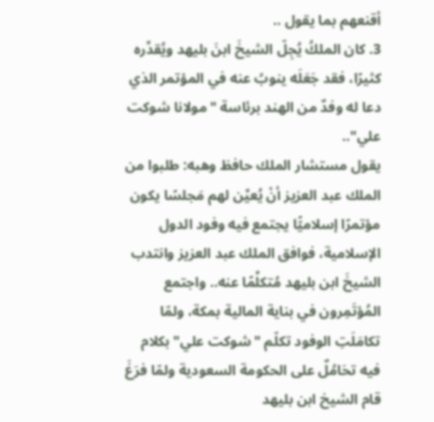أقنعهم بما يقول ..
3. كان الملكُ يُجِلّ الشيخَ ابنَ بليهد ويُقدِّره كثيرًا، فقد جَعَلَه ينوبُ عنه في المؤتمر الذي دعا له وفدٌ من الهند برئاسة "مولانا شوكت علي"..
يقول مستشار الملك حافظ وهبه: طلبوا من الملك عبد العزيز أنْ يُعيِّن لهم مَجلسًا يكون مؤتمرًا إسلاميًّا يجتمع فيه وفود الدول الإسلامية، فوافق الملك عبد العزيز وانتدب الشيخَ ابن بليهد مُتكلِّمًا عنه.. واجتمع المُؤتَمِرون في بناية المالية بمكة، ولمّا تكامَلَتِ الوفود تكلّم "شوكت علي" بكلام فيه تحَامُلٌ على الحكومة السعودية ولمّا فرَغَ قام الشيخ ابن بليهد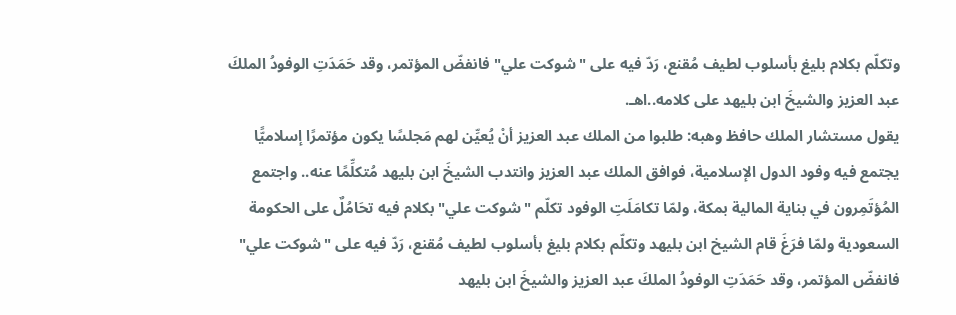وتكلّم بكلام بليغ بأسلوب لطيف مُقنع، رَدّ فيه على "شوكت علي" فانفضّ المؤتمر، وقد حَمَدَتِ الوفودُ الملكَ عبد العزيز والشيخَ ابن بليهد على كلامه..اهـ.
يقول مستشار الملك حافظ وهبه: طلبوا من الملك عبد العزيز أنْ يُعيِّن لهم مَجلسًا يكون مؤتمرًا إسلاميًّا يجتمع فيه وفود الدول الإسلامية، فوافق الملك عبد العزيز وانتدب الشيخَ ابن بليهد مُتكلِّمًا عنه.. واجتمع المُؤتَمِرون في بناية المالية بمكة، ولمّا تكامَلَتِ الوفود تكلّم "شوكت علي" بكلام فيه تحَامُلٌ على الحكومة السعودية ولمّا فرَغَ قام الشيخ ابن بليهد وتكلّم بكلام بليغ بأسلوب لطيف مُقنع، رَدّ فيه على "شوكت علي" فانفضّ المؤتمر، وقد حَمَدَتِ الوفودُ الملكَ عبد العزيز والشيخَ ابن بليهد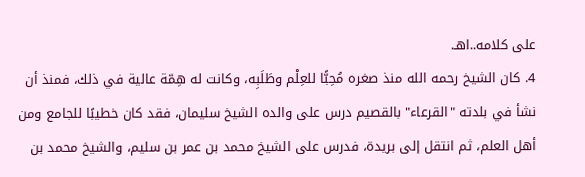على كلامه..اهـ.
4. كان الشيخ رحمه الله منذ صغره مُحِبًّا للعِلْم وطَلَبِه، وكانت له هِمّة عالية في ذلك، فمنذ أن نشأ في بلدته "القرعاء" بالقصيم درس على والده الشيخ سليمان، فقد كان خطيبًا للجامع ومن أهل العلم، ثم انتقل إلى بريدة، فدرس على الشيخ محمد بن عمر بن سليم، والشيخ محمد بن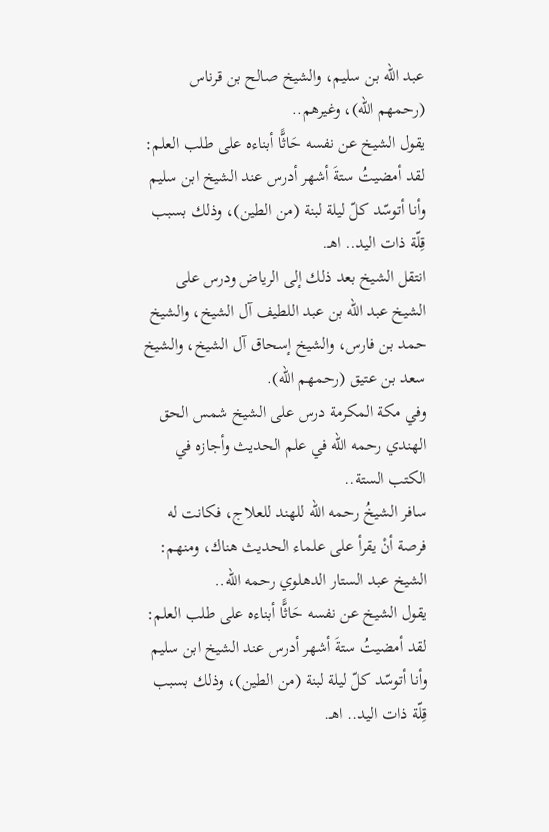عبد الله بن سليم، والشيخ صالح بن قرناس (رحمهم الله)، وغيرهم..
يقول الشيخ عن نفسه حَاثًّا أبناءه على طلب العلم: لقد أمضيتُ ستةَ أشهر أدرس عند الشيخ ابن سليم وأنا أتوسّد كلّ ليلة لبنة (من الطين)، وذلك بسبب قِلّة ذات اليد.. اهـ.
انتقل الشيخ بعد ذلك إلى الرياض ودرس على الشيخ عبد الله بن عبد اللطيف آل الشيخ، والشيخ حمد بن فارس، والشيخ إسحاق آل الشيخ، والشيخ سعد بن عتيق (رحمهم الله).
وفي مكة المكرمة درس على الشيخ شمس الحق الهندي رحمه الله في علم الحديث وأجازه في الكتب الستة..
سافر الشيخُ رحمه الله للهند للعلاج، فكانت له فرصة أنْ يقرأ على علماء الحديث هناك، ومنهم: الشيخ عبد الستار الدهلوي رحمه الله..
يقول الشيخ عن نفسه حَاثًّا أبناءه على طلب العلم: لقد أمضيتُ ستةَ أشهر أدرس عند الشيخ ابن سليم وأنا أتوسّد كلّ ليلة لبنة (من الطين)، وذلك بسبب قِلّة ذات اليد.. اهـ.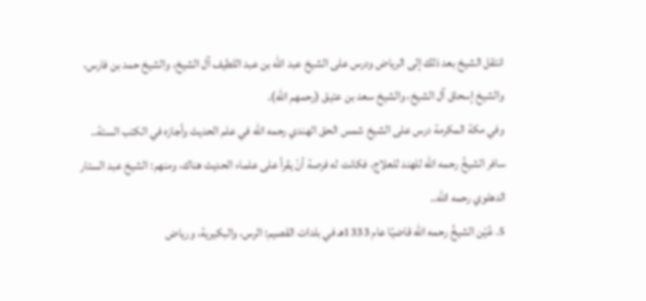انتقل الشيخ بعد ذلك إلى الرياض ودرس على الشيخ عبد الله بن عبد اللطيف آل الشيخ، والشيخ حمد بن فارس، والشيخ إسحاق آل الشيخ، والشيخ سعد بن عتيق (رحمهم الله).
وفي مكة المكرمة درس على الشيخ شمس الحق الهندي رحمه الله في علم الحديث وأجازه في الكتب الستة..
سافر الشيخُ رحمه الله للهند للعلاج، فكانت له فرصة أنْ يقرأ على علماء الحديث هناك، ومنهم: الشيخ عبد الستار الدهلوي رحمه الله..
5. عُيّن الشيخُ رحمه الله قاضيًا عام 1333هـ في بلدات القصيم: الرس، والبكيرية، ورياض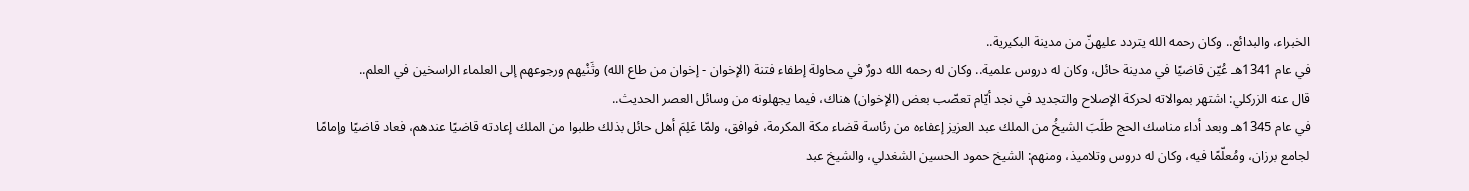الخبراء، والبدائع.. وكان رحمه الله يتردد عليهنّ من مدينة البكيرية..
في عام 1341هـ عُيّن قاضيًا في مدينة حائل، وكان له دروس علمية.. وكان له رحمه الله دورٌ في محاولة إطفاء فتنة (الإخوان - إخوان من طاع الله) وثَنْيهم ورجوعهم إلى العلماء الراسخين في العلم..
قال عنه الزركلي: اشتهر بموالاته لحركة الإصلاح والتجديد في نجد أيّام تعصّب بعض (الإخوان) هناك، فيما يجهلونه من وسائل العصر الحديث..
في عام 1345هـ وبعد أداء مناسك الحج طلَبَ الشيخُ من الملك عبد العزيز إعفاءه من رئاسة قضاء مكة المكرمة، فوافق، ولمّا عَلِمَ أهل حائل بذلك طلبوا من الملك إعادته قاضيًا عندهم، فعاد قاضيًا وإمامًا لجامع برزان، ومُعلّمًا فيه، وكان له دروس وتلاميذ، ومنهم: الشيخ حمود الحسين الشغدلي، والشيخ عبد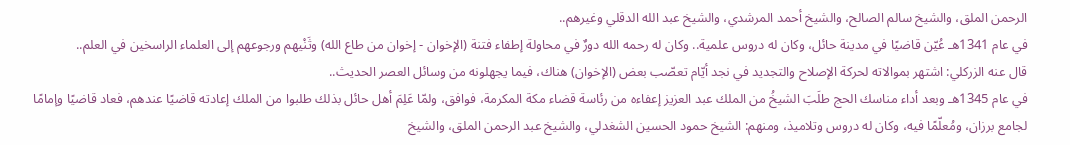الرحمن الملق، والشيخ سالم الصالح، والشيخ أحمد المرشدي، والشيخ عبد الله الدقلي وغيرهم..
في عام 1341هـ عُيّن قاضيًا في مدينة حائل، وكان له دروس علمية.. وكان له رحمه الله دورٌ في محاولة إطفاء فتنة (الإخوان - إخوان من طاع الله) وثَنْيهم ورجوعهم إلى العلماء الراسخين في العلم..
قال عنه الزركلي: اشتهر بموالاته لحركة الإصلاح والتجديد في نجد أيّام تعصّب بعض (الإخوان) هناك، فيما يجهلونه من وسائل العصر الحديث..
في عام 1345هـ وبعد أداء مناسك الحج طلَبَ الشيخُ من الملك عبد العزيز إعفاءه من رئاسة قضاء مكة المكرمة، فوافق، ولمّا عَلِمَ أهل حائل بذلك طلبوا من الملك إعادته قاضيًا عندهم، فعاد قاضيًا وإمامًا لجامع برزان، ومُعلّمًا فيه، وكان له دروس وتلاميذ، ومنهم: الشيخ حمود الحسين الشغدلي، والشيخ عبد الرحمن الملق، والشيخ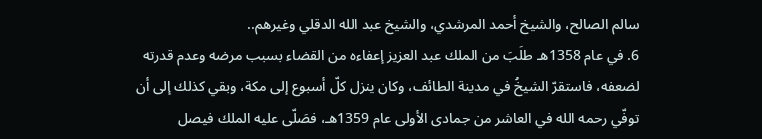سالم الصالح، والشيخ أحمد المرشدي، والشيخ عبد الله الدقلي وغيرهم..
6. في عام 1358هـ طلَبَ من الملك عبد العزيز إعفاءه من القضاء بسبب مرضه وعدم قدرته لضعفه، فاستقرّ الشيخُ في مدينة الطائف، وكان ينزل كلّ أسبوع إلى مكة، وبقي كذلك إلى أن توفّي رحمه الله في العاشر من جمادى الأولى عام 1359هـ، فصَلّى عليه الملك فيصل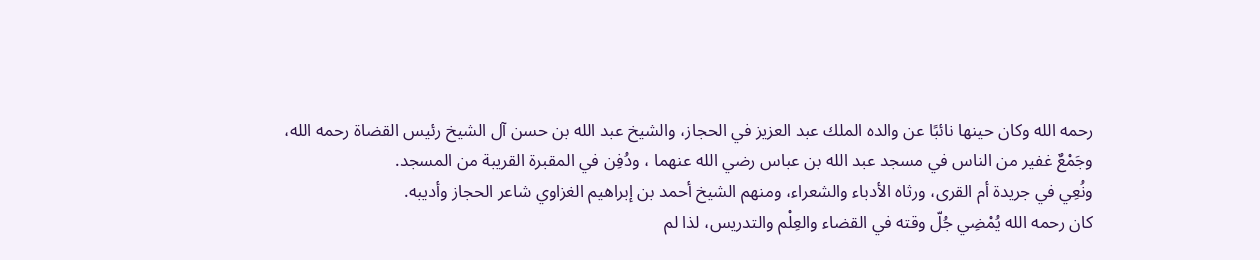رحمه الله وكان حينها نائبًا عن والده الملك عبد العزيز في الحجاز، والشيخ عبد الله بن حسن آل الشيخ رئيس القضاة رحمه الله، وجَمْعٌ غفير من الناس في مسجد عبد الله بن عباس رضي الله عنهما ، ودُفِن في المقبرة القريبة من المسجد.
ونُعِي في جريدة أم القرى، ورثاه الأدباء والشعراء، ومنهم الشيخ أحمد بن إبراهيم الغزاوي شاعر الحجاز وأديبه.
كان رحمه الله يُمْضِي جُلّ وقته في القضاء والعِلْم والتدريس، لذا لم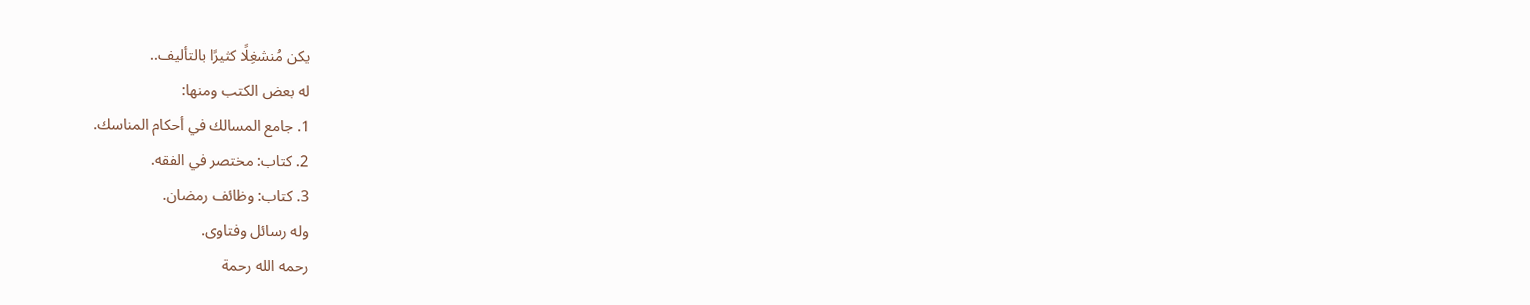يكن مُنشغِلًا كثيرًا بالتأليف..
له بعض الكتب ومنها:
1. جامع المسالك في أحكام المناسك.
2. كتاب: مختصر في الفقه.
3. كتاب: وظائف رمضان.
وله رسائل وفتاوى.
رحمه الله رحمة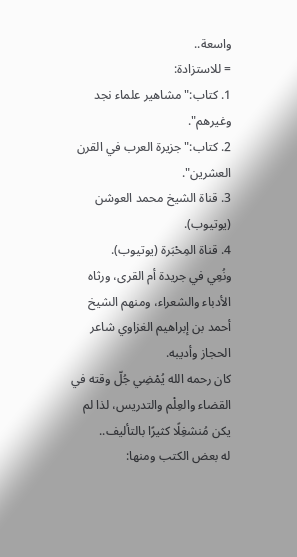واسعة..
= للاستزادة:
1. كتاب:"مشاهير علماء نجد وغيرهم".
2. كتاب:"جزيرة العرب في القرن العشرين".
3. قناة الشيخ محمد العوشن (يوتيوب).
4. قناة المِحْبَرة (يوتيوب).
ونُعِي في جريدة أم القرى، ورثاه الأدباء والشعراء، ومنهم الشيخ أحمد بن إبراهيم الغزاوي شاعر الحجاز وأديبه.
كان رحمه الله يُمْضِي جُلّ وقته في القضاء والعِلْم والتدريس، لذا لم يكن مُنشغِلًا كثيرًا بالتأليف..
له بعض الكتب ومنها: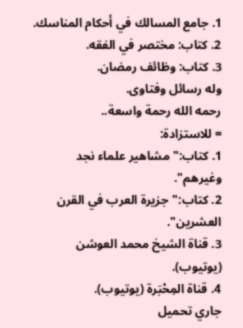1. جامع المسالك في أحكام المناسك.
2. كتاب: مختصر في الفقه.
3. كتاب: وظائف رمضان.
وله رسائل وفتاوى.
رحمه الله رحمة واسعة..
= للاستزادة:
1. كتاب:"مشاهير علماء نجد وغيرهم".
2. كتاب:"جزيرة العرب في القرن العشرين".
3. قناة الشيخ محمد العوشن (يوتيوب).
4. قناة المِحْبَرة (يوتيوب).
جاري تحميل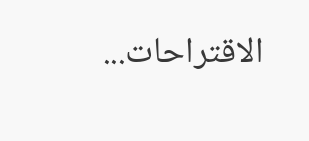الاقتراحات...